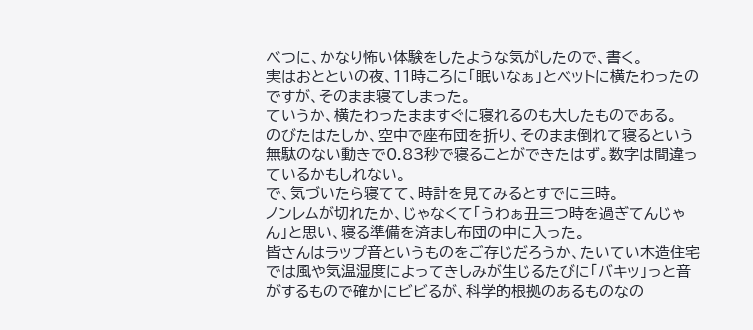べつに、かなり怖い体験をしたような気がしたので、書く。
実はおとといの夜、11時ころに「眠いなぁ」とベットに横たわったのですが、そのまま寝てしまった。
ていうか、横たわったまますぐに寝れるのも大したものである。
のびたはたしか、空中で座布団を折り、そのまま倒れて寝るという無駄のない動きで0.83秒で寝ることができたはず。数字は間違っているかもしれない。
で、気づいたら寝てて、時計を見てみるとすでに三時。
ノンレムが切れたか、じゃなくて「うわぁ丑三つ時を過ぎてんじゃん」と思い、寝る準備を済まし布団の中に入った。
皆さんはラップ音というものをご存じだろうか、たいてい木造住宅では風や気温湿度によってきしみが生じるたびに「バキッ」っと音がするもので確かにビビるが、科学的根拠のあるものなの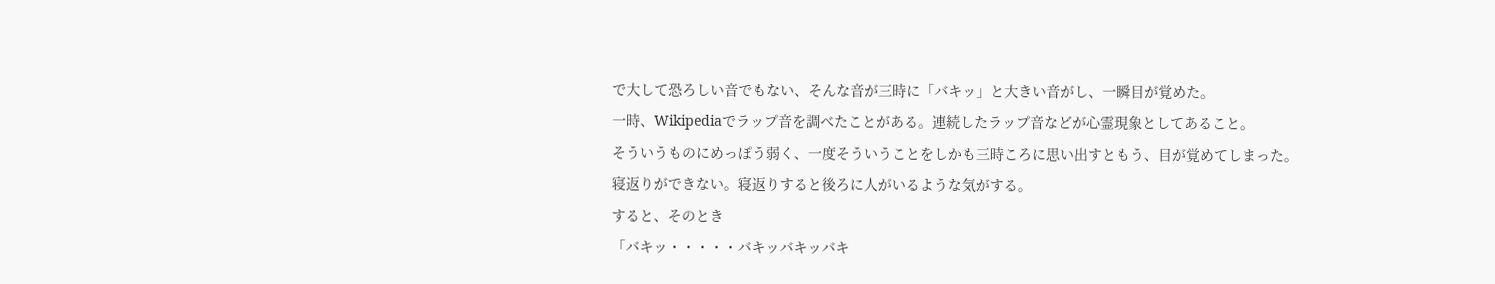で大して恐ろしい音でもない、そんな音が三時に「バキッ」と大きい音がし、一瞬目が覚めた。
一時、Wikipediaでラップ音を調べたことがある。連続したラップ音などが心霊現象としてあること。
そういうものにめっぽう弱く、一度そういうことをしかも三時ころに思い出すともう、目が覚めてしまった。
寝返りができない。寝返りすると後ろに人がいるような気がする。
すると、そのとき
「バキッ・・・・・バキッバキッバキ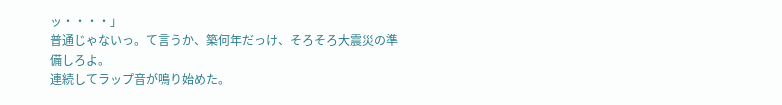ッ・・・・」
普通じゃないっ。て言うか、築何年だっけ、そろそろ大震災の準備しろよ。
連続してラップ音が鳴り始めた。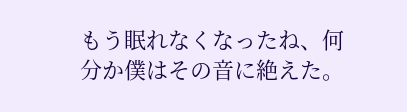もう眠れなくなったね、何分か僕はその音に絶えた。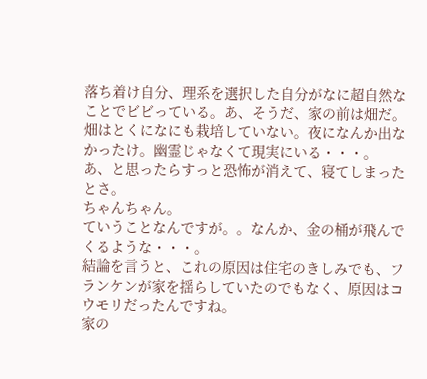落ち着け自分、理系を選択した自分がなに超自然なことでビビっている。あ、そうだ、家の前は畑だ。畑はとくになにも栽培していない。夜になんか出なかったけ。幽霊じゃなくて現実にいる・・・。
あ、と思ったらすっと恐怖が消えて、寝てしまったとさ。
ちゃんちゃん。
ていうことなんですが。。なんか、金の桶が飛んでくるような・・・。
結論を言うと、これの原因は住宅のきしみでも、フランケンが家を揺らしていたのでもなく、原因はコウモリだったんですね。
家の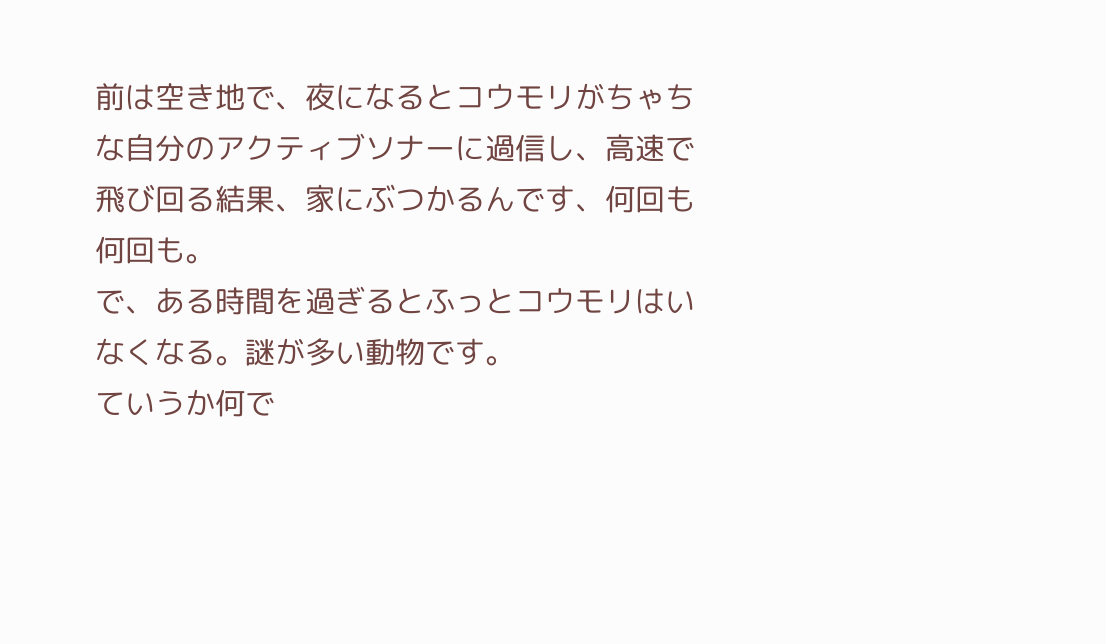前は空き地で、夜になるとコウモリがちゃちな自分のアクティブソナーに過信し、高速で飛び回る結果、家にぶつかるんです、何回も何回も。
で、ある時間を過ぎるとふっとコウモリはいなくなる。謎が多い動物です。
ていうか何で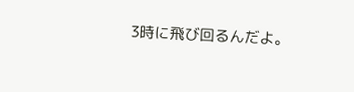3時に飛び回るんだよ。